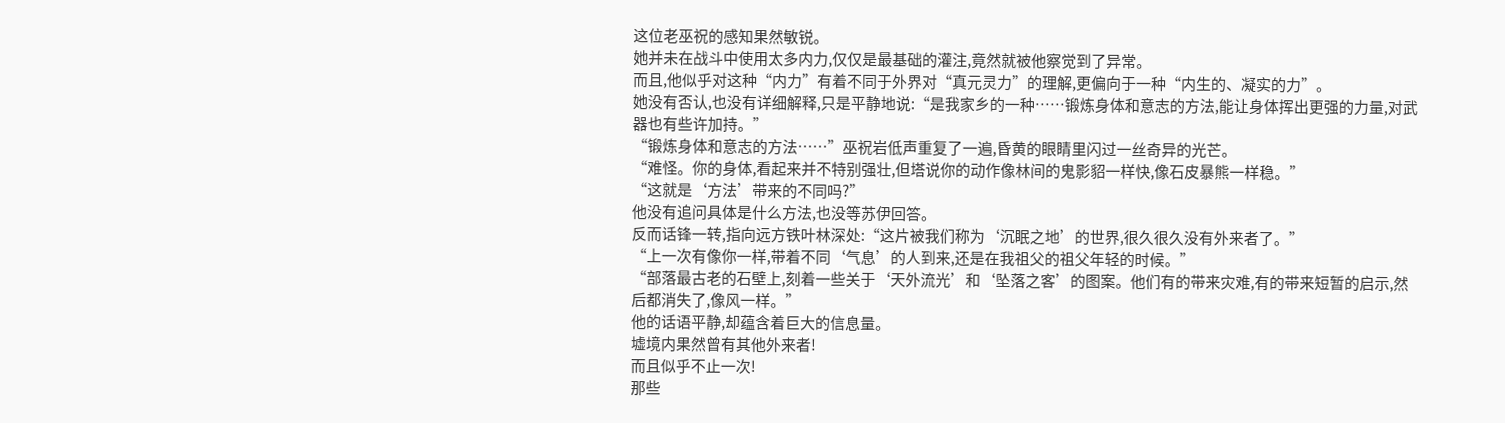这位老巫祝的感知果然敏锐。
她并未在战斗中使用太多内力,仅仅是最基础的灌注,竟然就被他察觉到了异常。
而且,他似乎对这种“内力”有着不同于外界对“真元灵力”的理解,更偏向于一种“内生的、凝实的力”。
她没有否认,也没有详细解释,只是平静地说:“是我家乡的一种……锻炼身体和意志的方法,能让身体挥出更强的力量,对武器也有些许加持。”
“锻炼身体和意志的方法……”巫祝岩低声重复了一遍,昏黄的眼睛里闪过一丝奇异的光芒。
“难怪。你的身体,看起来并不特别强壮,但塔说你的动作像林间的鬼影貂一样快,像石皮暴熊一样稳。”
“这就是‘方法’带来的不同吗?”
他没有追问具体是什么方法,也没等苏伊回答。
反而话锋一转,指向远方铁叶林深处:“这片被我们称为‘沉眠之地’的世界,很久很久没有外来者了。”
“上一次有像你一样,带着不同‘气息’的人到来,还是在我祖父的祖父年轻的时候。”
“部落最古老的石壁上,刻着一些关于‘天外流光’和‘坠落之客’的图案。他们有的带来灾难,有的带来短暂的启示,然后都消失了,像风一样。”
他的话语平静,却蕴含着巨大的信息量。
墟境内果然曾有其他外来者!
而且似乎不止一次!
那些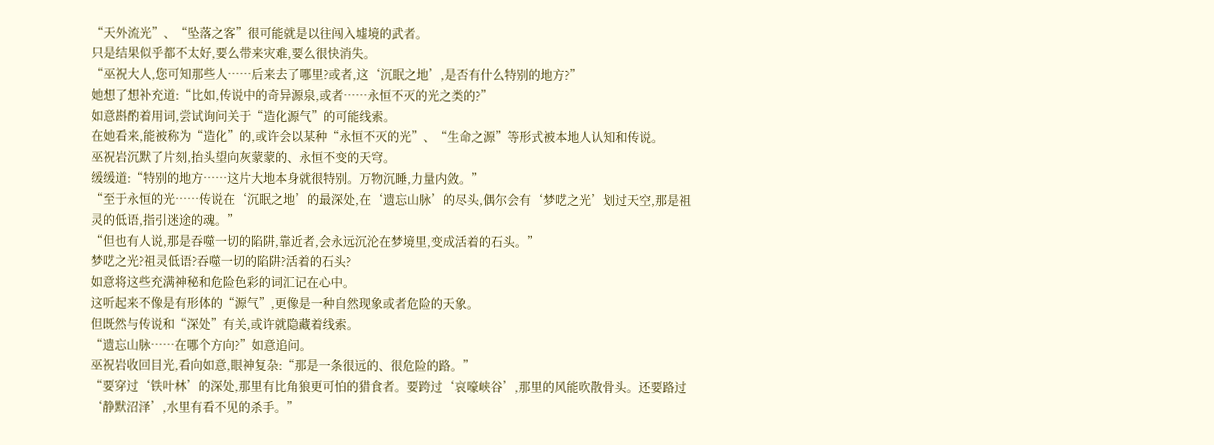“天外流光”、“坠落之客”很可能就是以往闯入墟境的武者。
只是结果似乎都不太好,要么带来灾难,要么很快消失。
“巫祝大人,您可知那些人……后来去了哪里?或者,这‘沉眠之地’,是否有什么特别的地方?”
她想了想补充道:“比如,传说中的奇异源泉,或者……永恒不灭的光之类的?”
如意斟酌着用词,尝试询问关于“造化源气”的可能线索。
在她看来,能被称为“造化”的,或许会以某种“永恒不灭的光”、“生命之源”等形式被本地人认知和传说。
巫祝岩沉默了片刻,抬头望向灰蒙蒙的、永恒不变的天穹。
缓缓道:“特别的地方……这片大地本身就很特别。万物沉睡,力量内敛。”
“至于永恒的光……传说在‘沉眠之地’的最深处,在‘遗忘山脉’的尽头,偶尔会有‘梦呓之光’划过天空,那是祖灵的低语,指引迷途的魂。”
“但也有人说,那是吞噬一切的陷阱,靠近者,会永远沉沦在梦境里,变成活着的石头。”
梦呓之光?祖灵低语?吞噬一切的陷阱?活着的石头?
如意将这些充满神秘和危险色彩的词汇记在心中。
这听起来不像是有形体的“源气”,更像是一种自然现象或者危险的天象。
但既然与传说和“深处”有关,或许就隐藏着线索。
“遗忘山脉……在哪个方向?”如意追问。
巫祝岩收回目光,看向如意,眼神复杂:“那是一条很远的、很危险的路。”
“要穿过‘铁叶林’的深处,那里有比角狼更可怕的猎食者。要跨过‘哀嚎峡谷’,那里的风能吹散骨头。还要路过‘静默沼泽’,水里有看不见的杀手。”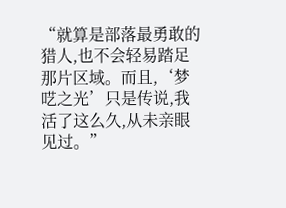“就算是部落最勇敢的猎人,也不会轻易踏足那片区域。而且,‘梦呓之光’只是传说,我活了这么久,从未亲眼见过。”